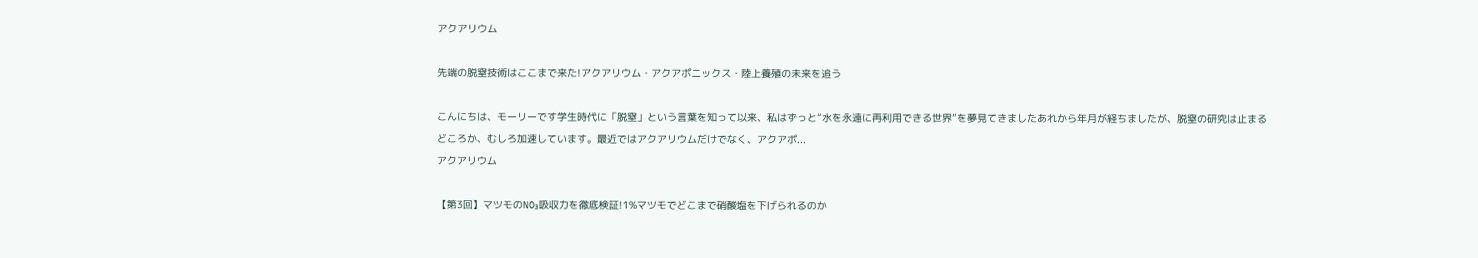アクアリウム

先端の脱窒技術はここまで来た!アクアリウム・アクアポニックス・陸上養殖の未来を追う

こんにちは、モーリーです学生時代に「脱窒」という言葉を知って以来、私はずっと“水を永遠に再利用できる世界”を夢見てきましたあれから年月が経ちましたが、脱窒の研究は止まるどころか、むしろ加速しています。最近ではアクアリウムだけでなく、アクアポ...
アクアリウム

【第3回】マツモのNO₃吸収力を徹底検証!1%マツモでどこまで硝酸塩を下げられるのか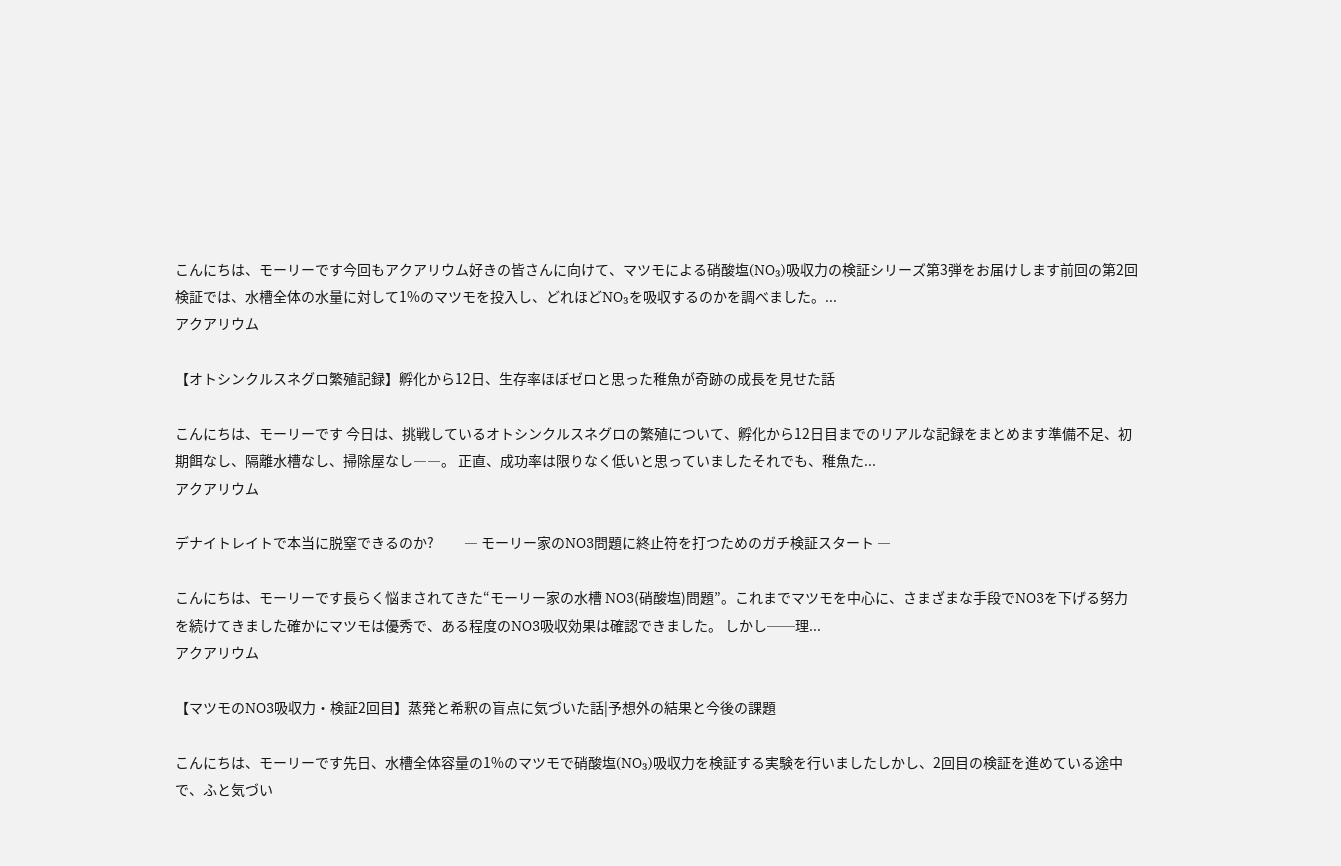こんにちは、モーリーです今回もアクアリウム好きの皆さんに向けて、マツモによる硝酸塩(NO₃)吸収力の検証シリーズ第3弾をお届けします前回の第2回検証では、水槽全体の水量に対して1%のマツモを投入し、どれほどNO₃を吸収するのかを調べました。...
アクアリウム

【オトシンクルスネグロ繁殖記録】孵化から12日、生存率ほぼゼロと思った稚魚が奇跡の成長を見せた話

こんにちは、モーリーです 今日は、挑戦しているオトシンクルスネグロの繁殖について、孵化から12日目までのリアルな記録をまとめます準備不足、初期餌なし、隔離水槽なし、掃除屋なし――。 正直、成功率は限りなく低いと思っていましたそれでも、稚魚た...
アクアリウム

デナイトレイトで本当に脱窒できるのか?          ― モーリー家のNO3問題に終止符を打つためのガチ検証スタート ―

こんにちは、モーリーです長らく悩まされてきた“モーリー家の水槽 NO3(硝酸塩)問題”。これまでマツモを中心に、さまざまな手段でNO3を下げる努力を続けてきました確かにマツモは優秀で、ある程度のNO3吸収効果は確認できました。 しかし──理...
アクアリウム

【マツモのNO3吸収力・検証2回目】蒸発と希釈の盲点に気づいた話|予想外の結果と今後の課題

こんにちは、モーリーです先日、水槽全体容量の1%のマツモで硝酸塩(NO₃)吸収力を検証する実験を行いましたしかし、2回目の検証を進めている途中で、ふと気づい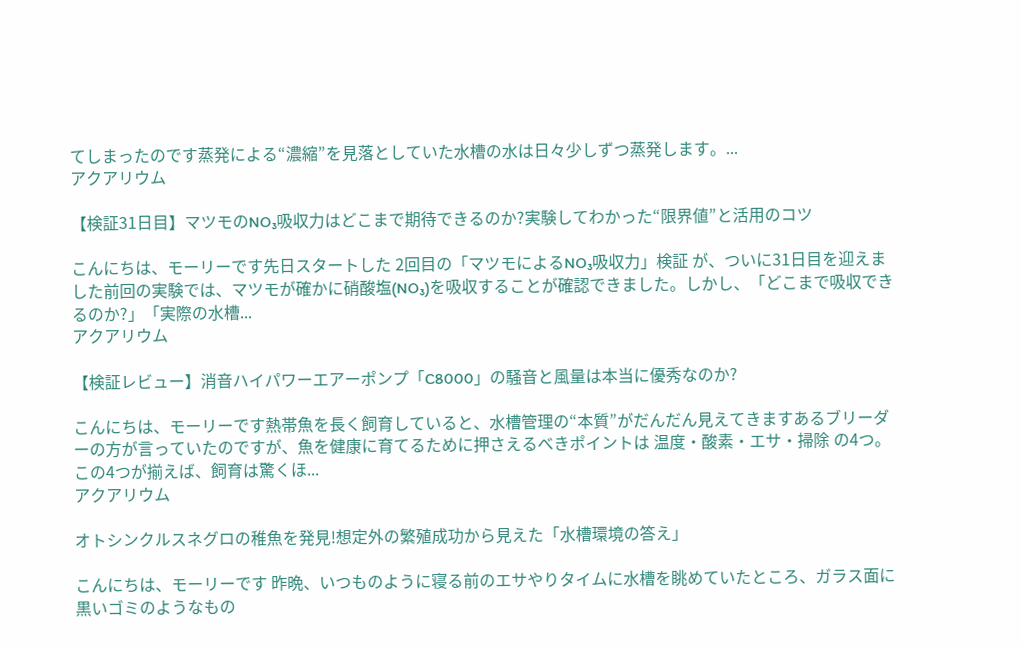てしまったのです蒸発による“濃縮”を見落としていた水槽の水は日々少しずつ蒸発します。...
アクアリウム

【検証31日目】マツモのNO₃吸収力はどこまで期待できるのか?実験してわかった“限界値”と活用のコツ

こんにちは、モーリーです先日スタートした 2回目の「マツモによるNO₃吸収力」検証 が、ついに31日目を迎えました前回の実験では、マツモが確かに硝酸塩(NO₃)を吸収することが確認できました。しかし、「どこまで吸収できるのか?」「実際の水槽...
アクアリウム

【検証レビュー】消音ハイパワーエアーポンプ「C8000」の騒音と風量は本当に優秀なのか?

こんにちは、モーリーです熱帯魚を長く飼育していると、水槽管理の“本質”がだんだん見えてきますあるブリーダーの方が言っていたのですが、魚を健康に育てるために押さえるべきポイントは 温度・酸素・エサ・掃除 の4つ。この4つが揃えば、飼育は驚くほ...
アクアリウム

オトシンクルスネグロの稚魚を発見!想定外の繁殖成功から見えた「水槽環境の答え」

こんにちは、モーリーです 昨晩、いつものように寝る前のエサやりタイムに水槽を眺めていたところ、ガラス面に黒いゴミのようなもの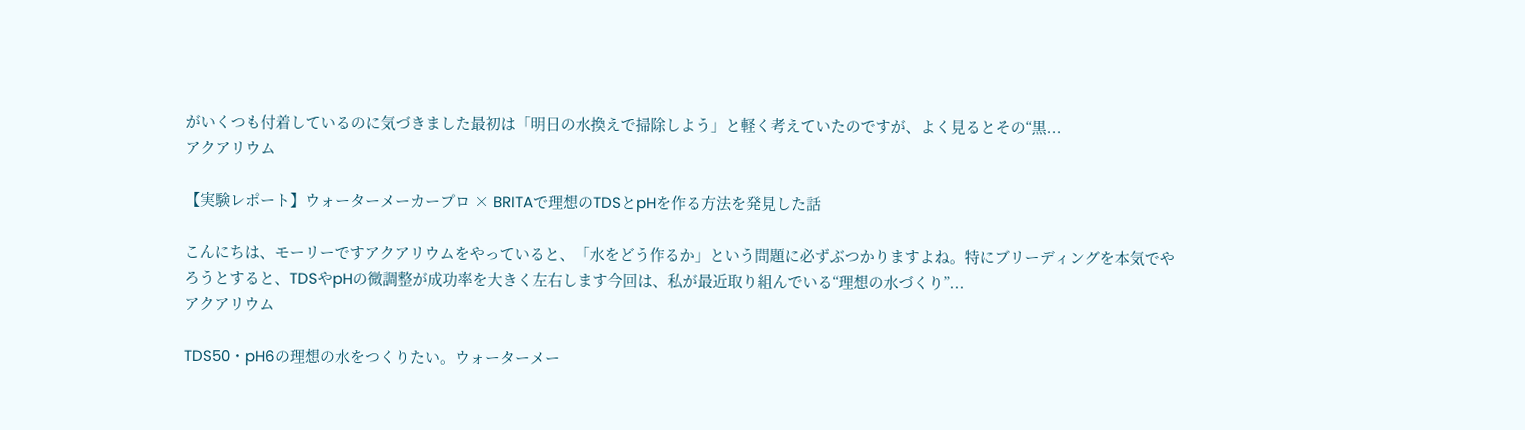がいくつも付着しているのに気づきました最初は「明日の水換えで掃除しよう」と軽く考えていたのですが、よく見るとその“黒...
アクアリウム

【実験レポート】ウォーターメーカープロ × BRITAで理想のTDSとpHを作る方法を発見した話

こんにちは、モーリーですアクアリウムをやっていると、「水をどう作るか」という問題に必ずぶつかりますよね。特にブリーディングを本気でやろうとすると、TDSやpHの微調整が成功率を大きく左右します今回は、私が最近取り組んでいる“理想の水づくり”...
アクアリウム

TDS50・pH6の理想の水をつくりたい。ウォーターメー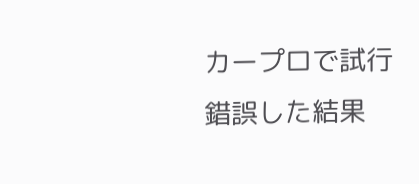カープロで試行錯誤した結果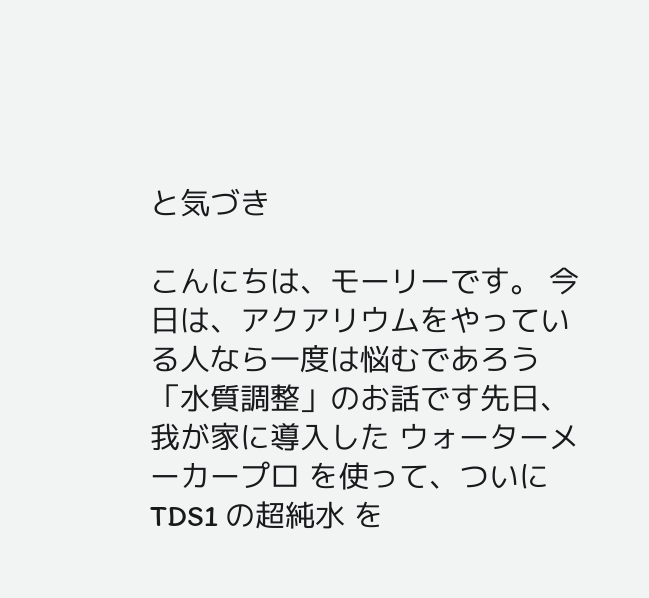と気づき

こんにちは、モーリーです。 今日は、アクアリウムをやっている人なら一度は悩むであろう「水質調整」のお話です先日、我が家に導入した ウォーターメーカープロ を使って、ついに TDS1 の超純水 を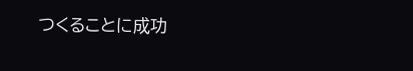つくることに成功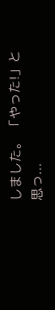しました。 「やった!」と思っ...